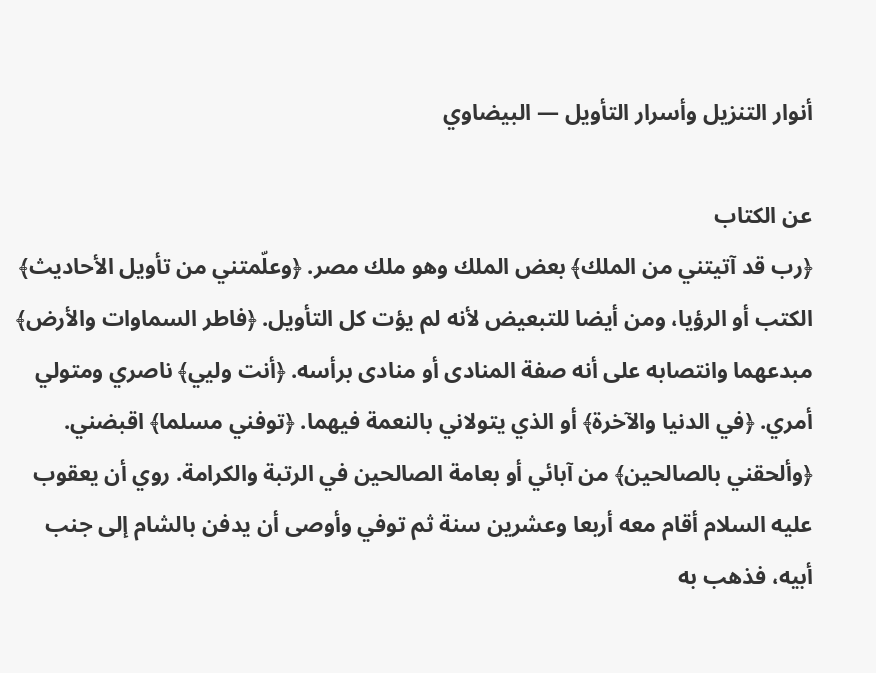أنوار التنزيل وأسرار التأويل — البيضاوي

عن الكتاب
﴿رب قد آتيتني من الملك﴾ بعض الملك وهو ملك مصر. ﴿وعلّمتني من تأويل الأحاديث﴾ الكتب أو الرؤيا، ومن أيضا للتبعيض لأنه لم يؤت كل التأويل. ﴿فاطر السماوات والأرض﴾ مبدعهما وانتصابه على أنه صفة المنادى أو منادى برأسه. ﴿أنت وليي﴾ ناصري ومتولي أمري. ﴿في الدنيا والآخرة﴾ أو الذي يتولاني بالنعمة فيهما. ﴿توفني مسلما﴾ اقبضني. ﴿وألحقني بالصالحين﴾ من آبائي أو بعامة الصالحين في الرتبة والكرامة. روي أن يعقوب عليه السلام أقام معه أربعا وعشرين سنة ثم توفي وأوصى أن يدفن بالشام إلى جنب أبيه، فذهب به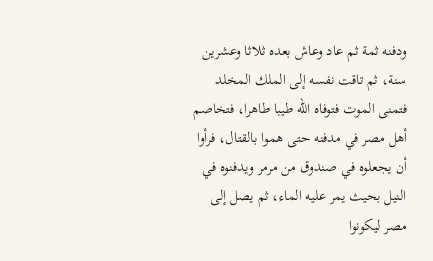ودفنه ثمة ثم عاد وعاش بعده ثلاثا وعشرين سنة، ثم تاقت نفسه إلى الملك المخلد فتمنى الموت فتوفاه الله طيبا طاهرا، فتخاصم أهل مصر في مدفنه حتى هموا بالقتال، فرأوا أن يجعلوه في صندوق من مرمر ويدفنوه في النيل بحيث يمر عليه الماء، ثم يصل إلى مصر ليكونوا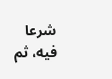شرعا فيه، ثم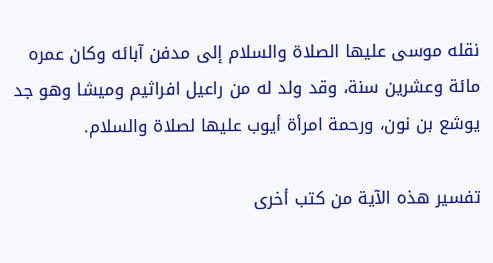نقله موسى عليها الصلاة والسلام إلى مدفن آبائه وكان عمره مائة وعشرين سنة، وقد ولد له من راعيل افراثيم وميشا وهو جد يوشع بن نون، ورحمة امرأة أيوب عليها لصلاة والسلام.

تفسير هذه الآية من كتب أخرى